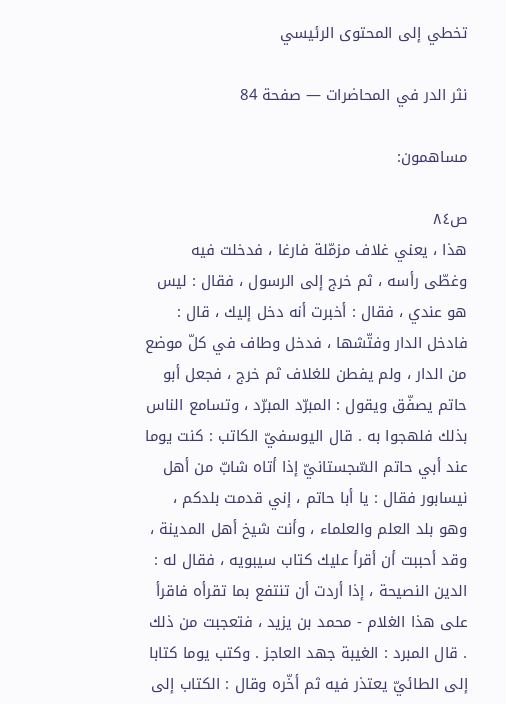تخطي إلى المحتوى الرئيسي

نثر الدر في المحاضرات — صفحة 84

مساهمون:

ص٨٤
هذا ، يعني غلاف مزمّلة فارغا ، فدخلت فيه وغطّى رأسه ، ثم خرج إلى الرسول ، فقال : ليس هو عندي ، فقال : أخبرت أنه دخل إليك ، قال : فادخل الدار وفتّشها ، فدخل وطاف في كلّ موضع من الدار ، ولم يفطن للغلاف ثم خرج ، فجعل أبو حاتم يصفّق ويقول : المبرّد المبرّد ، وتسامع الناس بذلك فلهجوا به . قال اليوسفيّ الكاتب : كنت يوما عند أبي حاتم السّجستانيّ إذا أتاه شابّ من أهل نيسابور فقال : يا أبا حاتم ، إني قدمت بلدكم ، وهو بلد العلم والعلماء ، وأنت شيخ أهل المدينة ، وقد أحببت أن أقرأ عليك كتاب سيبويه ، فقال له : الدين النصيحة ، إذا أردت أن تنتفع بما تقرأه فاقرأ على هذا الغلام - محمد بن يزيد ، فتعجبت من ذلك . قال المبرد : الغيبة جهد العاجز . وكتب يوما كتابا إلى الطائيّ يعتذر فيه ثم أخّره وقال : الكتاب إلى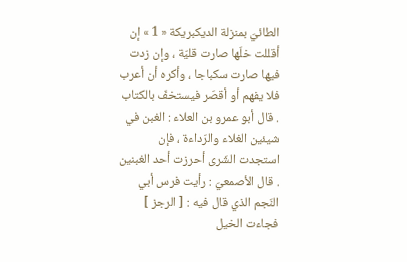الطائيّ بمنزلة الديكبريكة « 1 » إن أقللت خلّها صارت قليّة ، وإن زدت فيها صارت سكباجا ، وأكره أن أعرب فلا يفهم أو أقصّر فيستخفّ بالكتاب . قال أبو عمرو بن العلاء : الغبن في شيئين الغلاء والرّداءة ، فإن استجدت الشّرى أحرزت أحد الغبنين . قال الأصمعيّ : رأيت فرس أبي النّجم الذي قال فيه : [ الرجز ]
فجاءت الخيل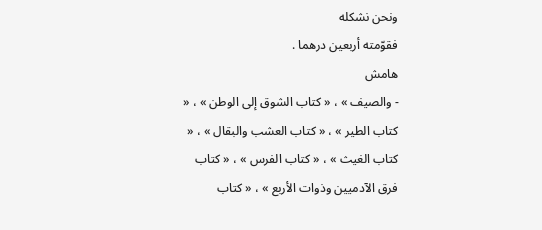ونحن نشكله
فقوّمته أربعين درهما .
هامش
- والصيف » ، « كتاب الشوق إلى الوطن » ، « كتاب الطير » ، « كتاب العشب والبقال » ، « كتاب الغيث » ، « كتاب الفرس » ، « كتاب فرق الآدميين وذوات الأربع » ، « كتاب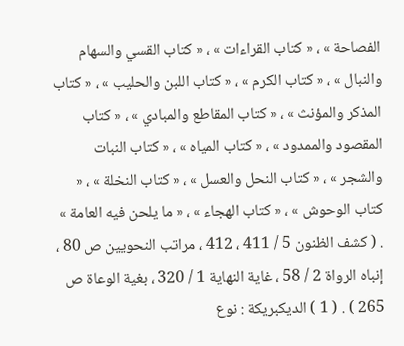الفصاحة » ، « كتاب القراءات » ، « كتاب القسي والسهام والنبال » ، « كتاب الكرم » ، « كتاب اللبن والحليب » ، « كتاب المذكر والمؤنث » ، « كتاب المقاطع والمبادي » ، « كتاب المقصود والممدود » ، « كتاب المياه » ، « كتاب النبات والشجر » ، « كتاب النحل والعسل » ، « كتاب النخلة » ، « كتاب الوحوش » ، « كتاب الهجاء » ، « ما يلحن فيه العامة » . ( كشف الظنون 5 / 411 ، 412 ، مراتب النحويين ص 80 ، إنباه الرواة 2 / 58 ، غاية النهاية 1 / 320 ، بغية الوعاة ص 265 ) . ( 1 ) الديكبريكة : نوع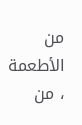من الأطعمة ، من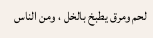لحم ومرق يطبخ بالخل ، ومن الناس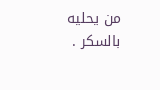من يحليه بالسكر .